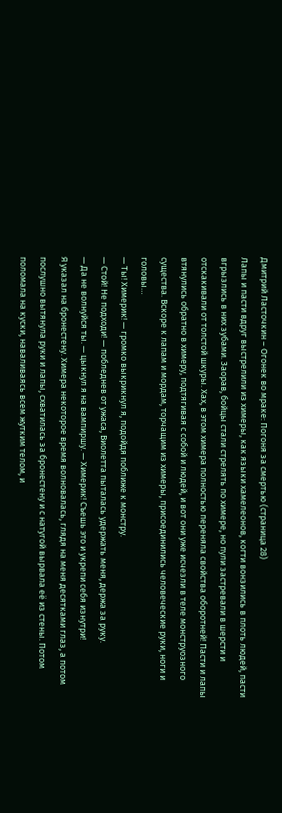Дмитрий Ласточкин – Огонек во мраке: Погоня за смертью (страница 28)
Лапы и пасти вдруг выстрелили из химеры, как языки хамелеонов, когти вонзились в плоть людей, пасти вгрызлись в них зубами. Заорав, бойцы стали стрелять по химере, но пули застревали в шерсти и отскакивали от толстой шкуры. Хах, в этом химера полностью переняла свойства оборотней! Пасти и лапы втянулись обратно в химеру, подтягивая с собой и людей, и вот они уже исчезли в теле монструозного существа. Вскоре к лапам и мордам, торчащим из химеры, присоединились человеческие руки, ноги и головы…
— Ты! Химерик! — громко выкрикнул я, подойдя поближе к монстру.
— Стой! Не подходи! — побледнев от ужаса, Виолетта пыталась удержать меня, держа за руку.
— Да не волнуйся ты. — цыкнул я на вампиршу. — Химерик! Съешь это и укрепи себя изнутри!
Я указал на бронестену. Химера некоторое время волновалась, глядя на меня десятками глаз, а потом послушно вытянула руки и лапы, схватилась за бронестену и с натугой вырвала её из стены. Потом поломала на куски, наваливаясь всем жутким телом, и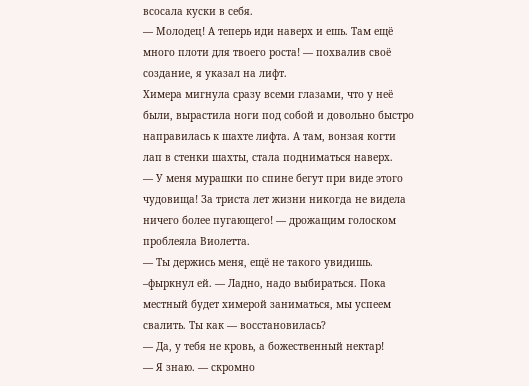всосала куски в себя.
— Молодец! А теперь иди наверх и ешь. Там ещё много плоти для твоего роста! — похвалив своё создание, я указал на лифт.
Химера мигнула сразу всеми глазами, что у неё были, вырастила ноги под собой и довольно быстро направилась к шахте лифта. А там, вонзая когти лап в стенки шахты, стала подниматься наверх.
— У меня мурашки по спине бегут при виде этого чудовища! За триста лет жизни никогда не видела ничего более пугающего! — дрожащим голоском проблеяла Виолетта.
— Ты держись меня, ещё не такого увидишь. –фыркнул ей. — Ладно, надо выбираться. Пока местный будет химерой заниматься, мы успеем свалить. Ты как — восстановилась?
— Да, у тебя не кровь, а божественный нектар!
— Я знаю. — скромно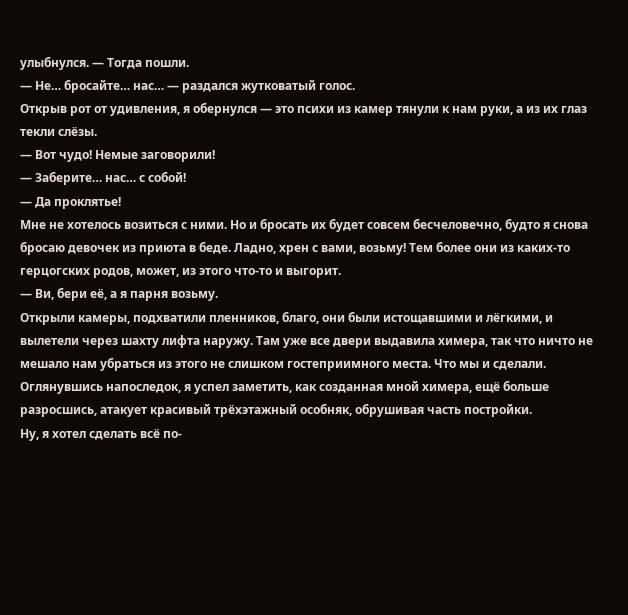улыбнулся. — Тогда пошли.
— Не… бросайте… нас… — раздался жутковатый голос.
Открыв рот от удивления, я обернулся — это психи из камер тянули к нам руки, а из их глаз текли слёзы.
— Вот чудо! Немые заговорили!
— Заберите… нас… с собой!
— Да проклятье!
Мне не хотелось возиться с ними. Но и бросать их будет совсем бесчеловечно, будто я снова бросаю девочек из приюта в беде. Ладно, хрен с вами, возьму! Тем более они из каких-то герцогских родов, может, из этого что-то и выгорит.
— Ви, бери её, а я парня возьму.
Открыли камеры, подхватили пленников, благо, они были истощавшими и лёгкими, и вылетели через шахту лифта наружу. Там уже все двери выдавила химера, так что ничто не мешало нам убраться из этого не слишком гостеприимного места. Что мы и сделали.
Оглянувшись напоследок, я успел заметить, как созданная мной химера, ещё больше разросшись, атакует красивый трёхэтажный особняк, обрушивая часть постройки.
Ну, я хотел сделать всё по-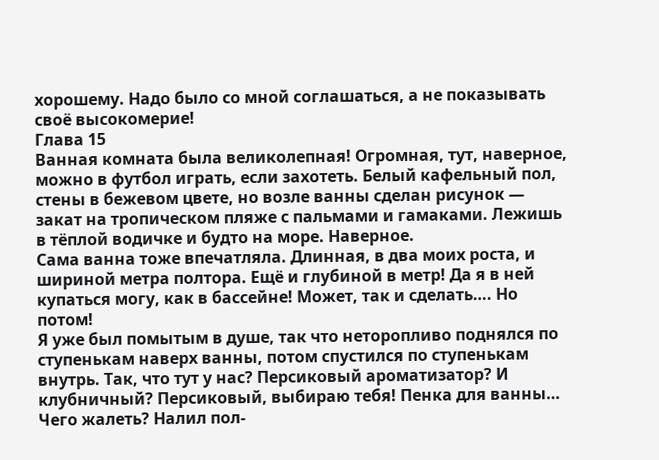хорошему. Надо было со мной соглашаться, а не показывать своё высокомерие!
Глава 15
Ванная комната была великолепная! Огромная, тут, наверное, можно в футбол играть, если захотеть. Белый кафельный пол, стены в бежевом цвете, но возле ванны сделан рисунок — закат на тропическом пляже с пальмами и гамаками. Лежишь в тёплой водичке и будто на море. Наверное.
Сама ванна тоже впечатляла. Длинная, в два моих роста, и шириной метра полтора. Ещё и глубиной в метр! Да я в ней купаться могу, как в бассейне! Может, так и сделать…. Но потом!
Я уже был помытым в душе, так что неторопливо поднялся по ступенькам наверх ванны, потом спустился по ступенькам внутрь. Так, что тут у нас? Персиковый ароматизатор? И клубничный? Персиковый, выбираю тебя! Пенка для ванны… Чего жалеть? Налил пол-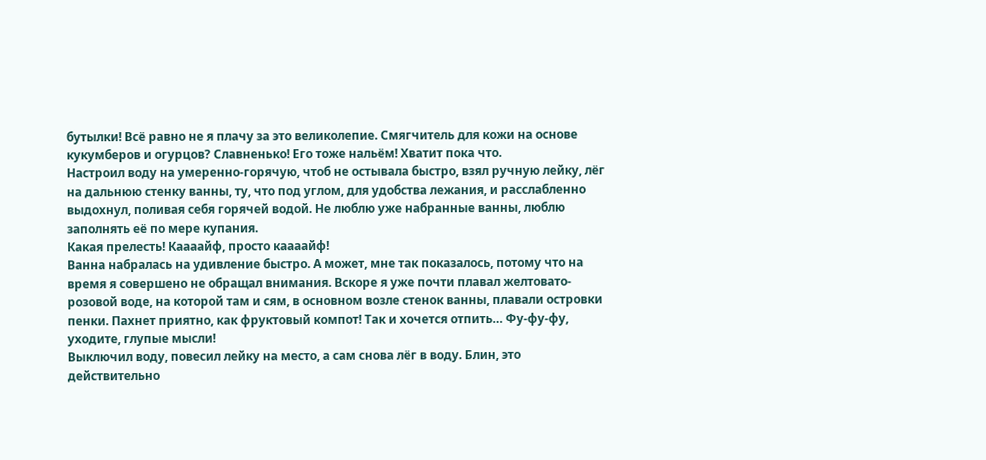бутылки! Всё равно не я плачу за это великолепие. Смягчитель для кожи на основе кукумберов и огурцов? Славненько! Его тоже нальём! Хватит пока что.
Настроил воду на умеренно-горячую, чтоб не остывала быстро, взял ручную лейку, лёг на дальнюю стенку ванны, ту, что под углом, для удобства лежания, и расслабленно выдохнул, поливая себя горячей водой. Не люблю уже набранные ванны, люблю заполнять её по мере купания.
Какая прелесть! Каааайф, просто каааайф!
Ванна набралась на удивление быстро. А может, мне так показалось, потому что на время я совершено не обращал внимания. Вскоре я уже почти плавал желтовато-розовой воде, на которой там и сям, в основном возле стенок ванны, плавали островки пенки. Пахнет приятно, как фруктовый компот! Так и хочется отпить… Фу-фу-фу, уходите, глупые мысли!
Выключил воду, повесил лейку на место, а сам снова лёг в воду. Блин, это действительно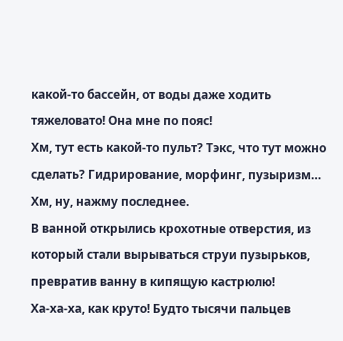какой-то бассейн, от воды даже ходить тяжеловато! Она мне по пояс!
Хм, тут есть какой-то пульт? Тэкс, что тут можно сделать? Гидрирование, морфинг, пузыризм… Хм, ну, нажму последнее.
В ванной открылись крохотные отверстия, из который стали вырываться струи пузырьков, превратив ванну в кипящую кастрюлю!
Ха-ха-ха, как круто! Будто тысячи пальцев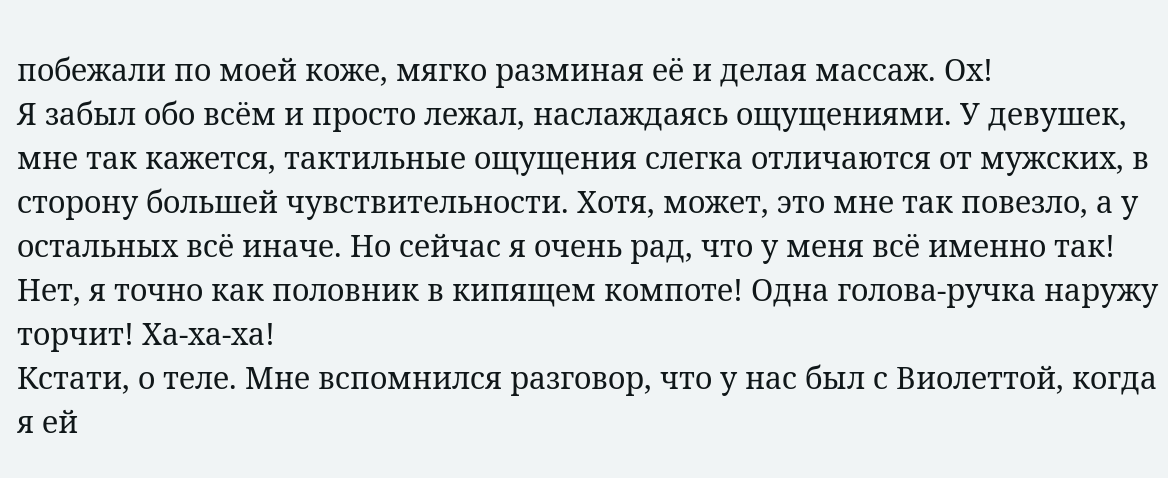побежали по моей коже, мягко разминая её и делая массаж. Ох!
Я забыл обо всём и просто лежал, наслаждаясь ощущениями. У девушек, мне так кажется, тактильные ощущения слегка отличаются от мужских, в сторону большей чувствительности. Хотя, может, это мне так повезло, а у остальных всё иначе. Но сейчас я очень рад, что у меня всё именно так!
Нет, я точно как половник в кипящем компоте! Одна голова-ручка наружу торчит! Ха-ха-ха!
Кстати, о теле. Мне вспомнился разговор, что у нас был с Виолеттой, когда я ей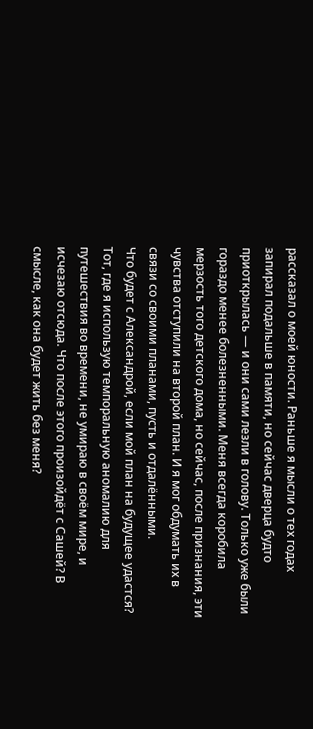рассказал о моей юности. Раньше я мысли о тех годах запирал подальше в памяти, но сейчас дверца будто приоткрылась — и они сами лезли в голову. Только уже были гораздо менее болезненными. Меня всегда коробила мерзость того детского дома, но сейчас, после признания, эти чувства отступили на второй план. И я мог обдумать их в связи со своими планами, пусть и отдалёнными.
Что будет с Александрой, если мой план на будущее удастся? Тот, где я использую темпоральную аномалию для путешествия во времени, не умираю в своём мире, и исчезаю отсюда. Что после этого произойдёт с Сашей? В смысле, как она будет жить без меня?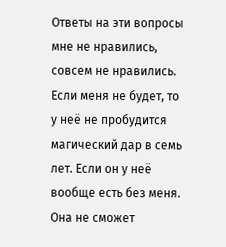Ответы на эти вопросы мне не нравились, совсем не нравились. Если меня не будет, то у неё не пробудится магический дар в семь лет. Если он у неё вообще есть без меня. Она не сможет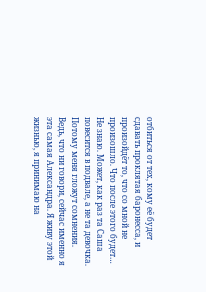отбиться от тех, кому её будет сдавать проклятая баронесса, и произойдёт то, что со мной не произошло. Что после этого будет… Не знаю. Может, как раз та Саша повесится в подвале, а не та девочка.
Потому меня гложут сомнения. Ведь, что ни говори, сейчас именно я эта самая Александра. Я живу этой жизнью, я принимаю на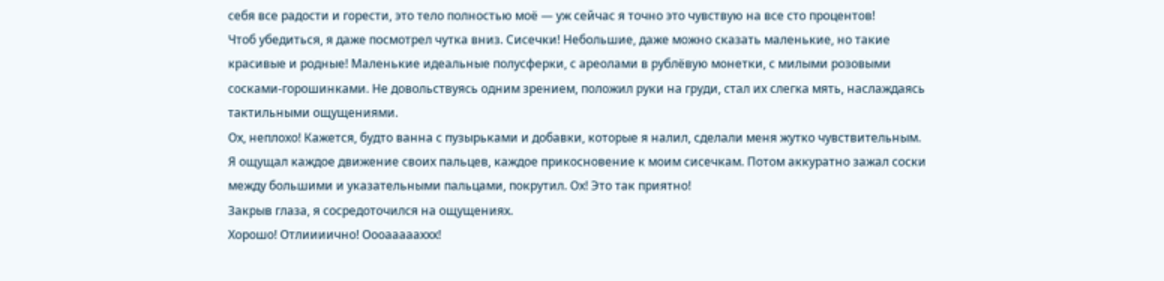себя все радости и горести, это тело полностью моё — уж сейчас я точно это чувствую на все сто процентов!
Чтоб убедиться, я даже посмотрел чутка вниз. Сисечки! Небольшие, даже можно сказать маленькие, но такие красивые и родные! Маленькие идеальные полусферки, с ареолами в рублёвую монетки, с милыми розовыми сосками-горошинками. Не довольствуясь одним зрением, положил руки на груди, стал их слегка мять, наслаждаясь тактильными ощущениями.
Ох, неплохо! Кажется, будто ванна с пузырьками и добавки, которые я налил, сделали меня жутко чувствительным. Я ощущал каждое движение своих пальцев, каждое прикосновение к моим сисечкам. Потом аккуратно зажал соски между большими и указательными пальцами, покрутил. Ох! Это так приятно!
Закрыв глаза, я сосредоточился на ощущениях.
Хорошо! Отлиииично! Оооаааааххх!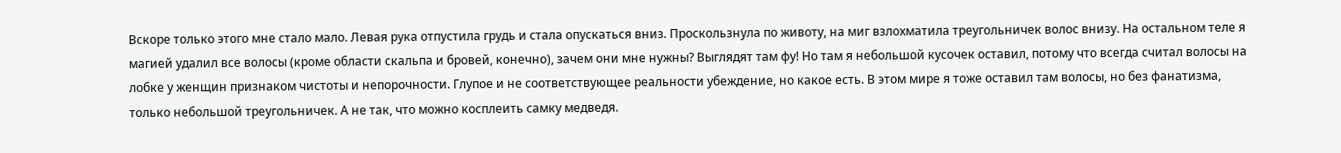Вскоре только этого мне стало мало. Левая рука отпустила грудь и стала опускаться вниз. Проскользнула по животу, на миг взлохматила треугольничек волос внизу. На остальном теле я магией удалил все волосы (кроме области скальпа и бровей, конечно), зачем они мне нужны? Выглядят там фу! Но там я небольшой кусочек оставил, потому что всегда считал волосы на лобке у женщин признаком чистоты и непорочности. Глупое и не соответствующее реальности убеждение, но какое есть. В этом мире я тоже оставил там волосы, но без фанатизма, только небольшой треугольничек. А не так, что можно косплеить самку медведя.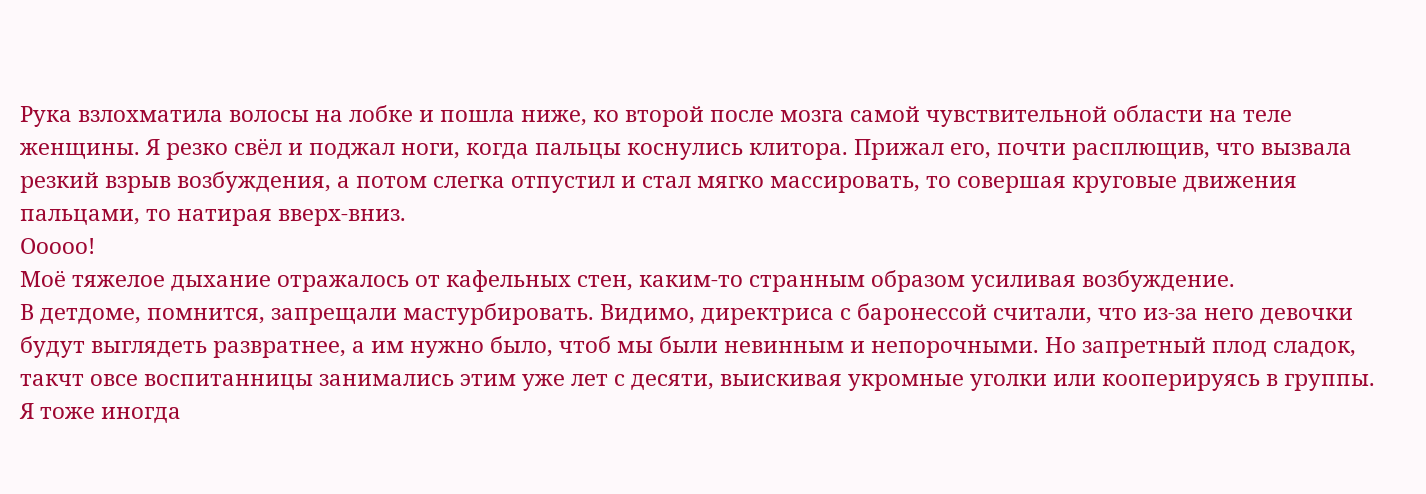Рука взлохматила волосы на лобке и пошла ниже, ко второй после мозга самой чувствительной области на теле женщины. Я резко свёл и поджал ноги, когда пальцы коснулись клитора. Прижал его, почти расплющив, что вызвала резкий взрыв возбуждения, а потом слегка отпустил и стал мягко массировать, то совершая круговые движения пальцами, то натирая вверх-вниз.
Ооооо!
Моё тяжелое дыхание отражалось от кафельных стен, каким-то странным образом усиливая возбуждение.
В детдоме, помнится, запрещали мастурбировать. Видимо, директриса с баронессой считали, что из-за него девочки будут выглядеть развратнее, а им нужно было, чтоб мы были невинным и непорочными. Но запретный плод сладок, такчт овсе воспитанницы занимались этим уже лет с десяти, выискивая укромные уголки или кооперируясь в группы. Я тоже иногда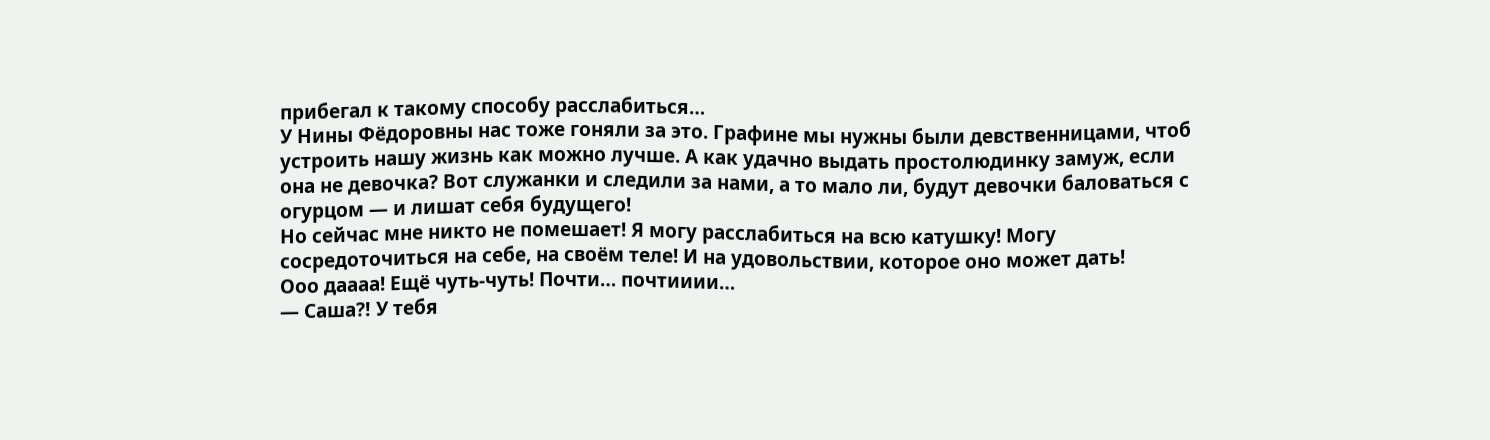прибегал к такому способу расслабиться…
У Нины Фёдоровны нас тоже гоняли за это. Графине мы нужны были девственницами, чтоб устроить нашу жизнь как можно лучше. А как удачно выдать простолюдинку замуж, если она не девочка? Вот служанки и следили за нами, а то мало ли, будут девочки баловаться с огурцом — и лишат себя будущего!
Но сейчас мне никто не помешает! Я могу расслабиться на всю катушку! Могу сосредоточиться на себе, на своём теле! И на удовольствии, которое оно может дать!
Ооо даааа! Ещё чуть-чуть! Почти… почтииии…
— Саша⁈ У тебя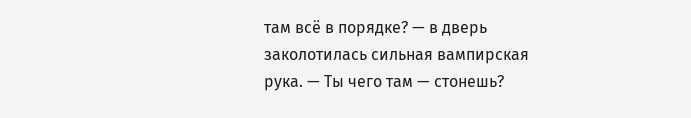там всё в порядке? — в дверь заколотилась сильная вампирская рука. — Ты чего там — стонешь?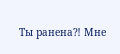Ты ранена⁈ Мне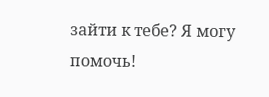зайти к тебе? Я могу помочь!